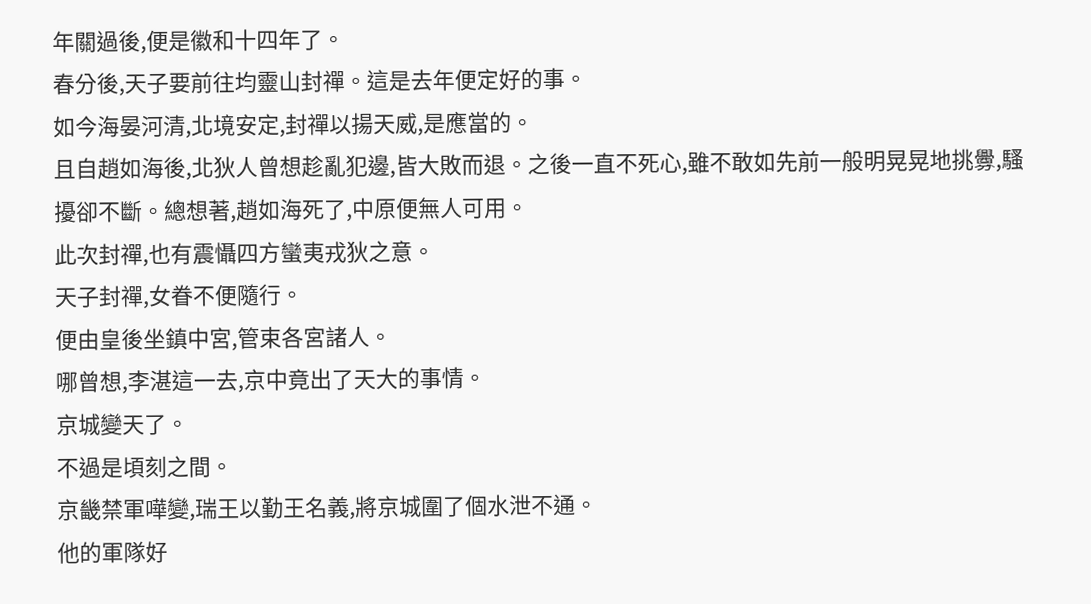年關過後,便是徽和十四年了。
春分後,天子要前往均靈山封禪。這是去年便定好的事。
如今海晏河清,北境安定,封禪以揚天威,是應當的。
且自趙如海後,北狄人曾想趁亂犯邊,皆大敗而退。之後一直不死心,雖不敢如先前一般明晃晃地挑釁,騷擾卻不斷。總想著,趙如海死了,中原便無人可用。
此次封禪,也有震懾四方蠻夷戎狄之意。
天子封禪,女眷不便隨行。
便由皇後坐鎮中宮,管束各宮諸人。
哪曾想,李湛這一去,京中竟出了天大的事情。
京城變天了。
不過是頃刻之間。
京畿禁軍嘩變,瑞王以勤王名義,將京城圍了個水泄不通。
他的軍隊好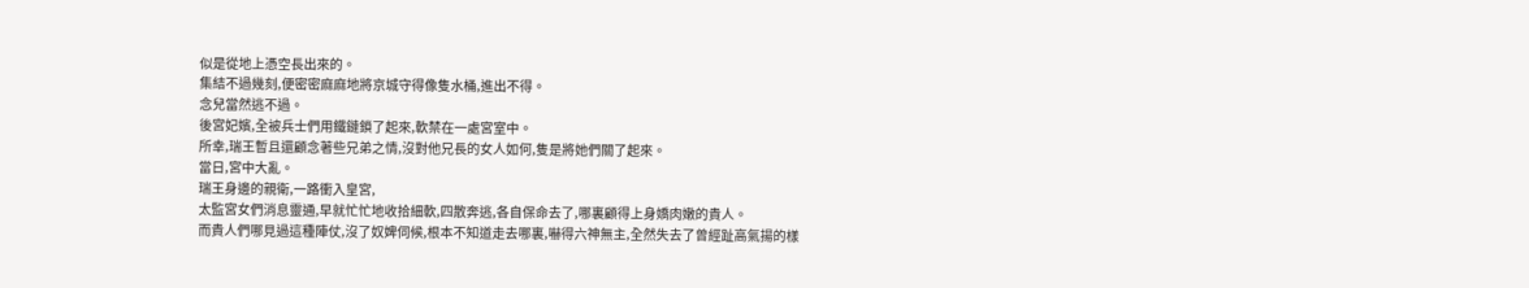似是從地上憑空長出來的。
集結不過幾刻,便密密麻麻地將京城守得像隻水桶,進出不得。
念兒當然逃不過。
後宮妃嬪,全被兵士們用鐵鏈鎖了起來,軟禁在一處宮室中。
所幸,瑞王暫且還顧念著些兄弟之情,沒對他兄長的女人如何,隻是將她們關了起來。
當日,宮中大亂。
瑞王身邊的親衛,一路衝入皇宮,
太監宮女們消息靈通,早就忙忙地收拾細軟,四散奔逃,各自保命去了,哪裏顧得上身嬌肉嫩的貴人。
而貴人們哪見過這種陣仗,沒了奴婢伺候,根本不知道走去哪裏,嚇得六神無主,全然失去了曾經趾高氣揚的樣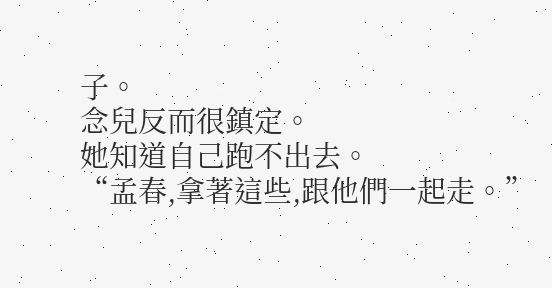子。
念兒反而很鎮定。
她知道自己跑不出去。
“孟春,拿著這些,跟他們一起走。”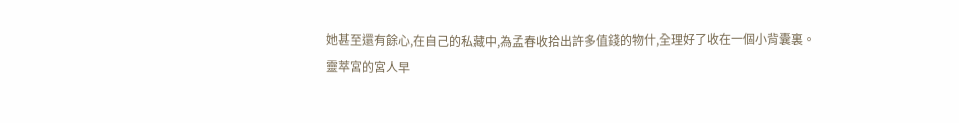她甚至還有餘心,在自己的私藏中,為孟春收拾出許多值錢的物什,全理好了收在一個小背囊裏。
靈萃宮的宮人早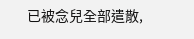已被念兒全部遣散,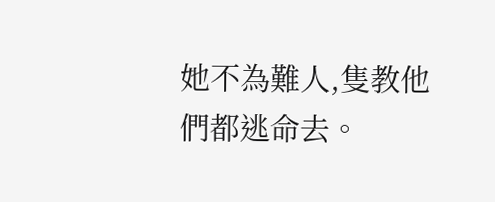她不為難人,隻教他們都逃命去。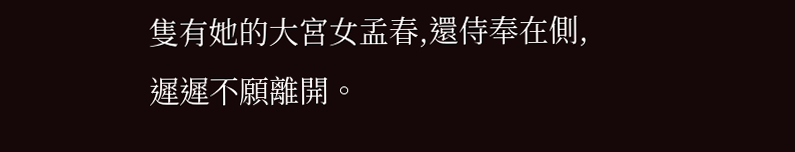隻有她的大宮女孟春,還侍奉在側,遲遲不願離開。